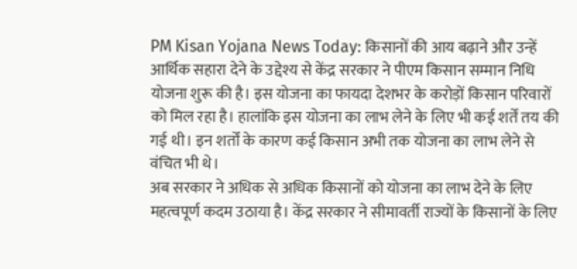PM Kisan Yojana News Today: किसानों की आय बढ़ाने और उन्हें आर्थिक सहारा देने के उद्देश्य से केंद्र सरकार ने पीएम किसान सम्मान निधि योजना शुरू की है। इस योजना का फायदा देशभर के करोड़ों किसान परिवारों को मिल रहा है। हालांकि इस योजना का लाभ लेने के लिए भी कई शर्तें तय की गई थी। इन शर्तों के कारण कई किसान अभी तक योजना का लाभ लेने से वंचित भी थे।
अब सरकार ने अधिक से अधिक किसानों को योजना का लाभ देने के लिए महत्वपूर्ण कदम उठाया है। केंद्र सरकार ने सीमावर्ती राज्यों के किसानों के लिए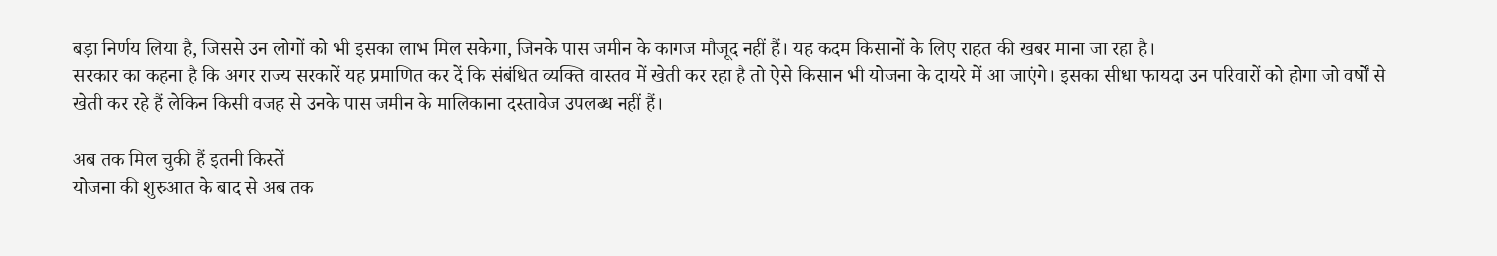बड़ा निर्णय लिया है, जिससे उन लोगों को भी इसका लाभ मिल सकेगा, जिनके पास जमीन के कागज मौजूद नहीं हैं। यह कदम किसानों के लिए राहत की खबर माना जा रहा है।
सरकार का कहना है कि अगर राज्य सरकारें यह प्रमाणित कर दें कि संबंधित व्यक्ति वास्तव में खेती कर रहा है तो ऐसे किसान भी योजना के दायरे में आ जाएंगे। इसका सीधा फायदा उन परिवारों को होगा जो वर्षों से खेती कर रहे हैं लेकिन किसी वजह से उनके पास जमीन के मालिकाना दस्तावेज उपलब्ध नहीं हैं।

अब तक मिल चुकी हैं इतनी किस्तें
योजना की शुरुआत के बाद से अब तक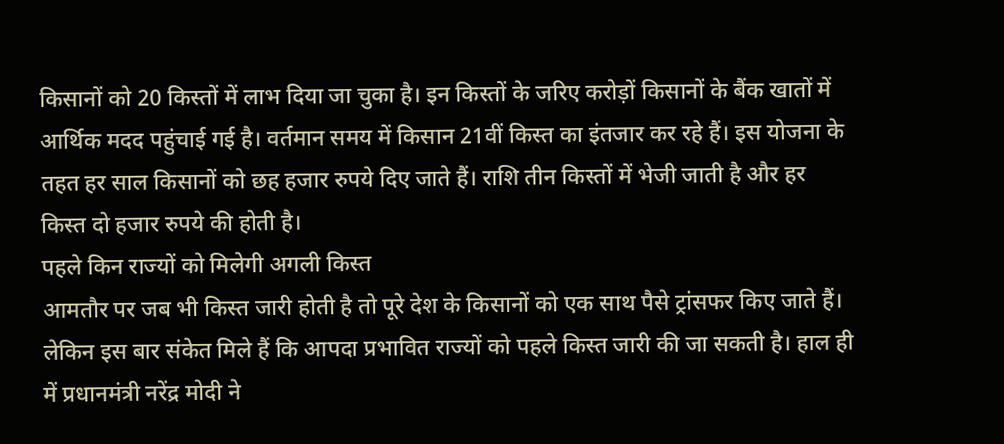किसानों को 20 किस्तों में लाभ दिया जा चुका है। इन किस्तों के जरिए करोड़ों किसानों के बैंक खातों में आर्थिक मदद पहुंचाई गई है। वर्तमान समय में किसान 21वीं किस्त का इंतजार कर रहे हैं। इस योजना के तहत हर साल किसानों को छह हजार रुपये दिए जाते हैं। राशि तीन किस्तों में भेजी जाती है और हर किस्त दो हजार रुपये की होती है।
पहले किन राज्यों को मिलेगी अगली किस्त
आमतौर पर जब भी किस्त जारी होती है तो पूरे देश के किसानों को एक साथ पैसे ट्रांसफर किए जाते हैं। लेकिन इस बार संकेत मिले हैं कि आपदा प्रभावित राज्यों को पहले किस्त जारी की जा सकती है। हाल ही में प्रधानमंत्री नरेंद्र मोदी ने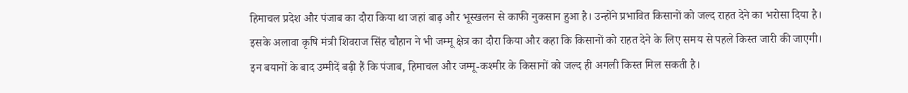हिमाचल प्रदेश और पंजाब का दौरा किया था जहां बाढ़ और भूस्खलन से काफी नुकसान हुआ है। उन्होंने प्रभावित किसानों को जल्द राहत देने का भरोसा दिया है।
इसके अलावा कृषि मंत्री शिवराज सिंह चौहान ने भी जम्मू क्षेत्र का दौरा किया और कहा कि किसानों को राहत देने के लिए समय से पहले किस्त जारी की जाएगी। इन बयानों के बाद उम्मीदें बढ़ी हैं कि पंजाब, हिमाचल और जम्मू-कश्मीर के किसानों को जल्द ही अगली किस्त मिल सकती है।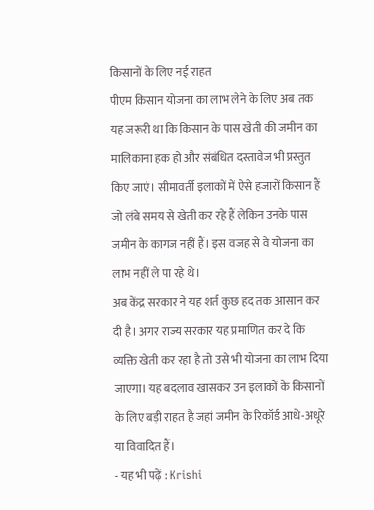किसानों के लिए नई राहत
पीएम किसान योजना का लाभ लेने के लिए अब तक यह जरूरी था कि किसान के पास खेती की जमीन का मालिकाना हक हो और संबंधित दस्तावेज भी प्रस्तुत किए जाएं। सीमावर्ती इलाकों में ऐसे हजारों किसान हैं जो लंबे समय से खेती कर रहे हैं लेकिन उनके पास जमीन के कागज नहीं हैं। इस वजह से वे योजना का लाभ नहीं ले पा रहे थे।
अब केंद्र सरकार ने यह शर्त कुछ हद तक आसान कर दी है। अगर राज्य सरकार यह प्रमाणित कर दे कि व्यक्ति खेती कर रहा है तो उसे भी योजना का लाभ दिया जाएगा। यह बदलाव खासकर उन इलाकों के किसानों के लिए बड़ी राहत है जहां जमीन के रिकॉर्ड आधे-अधूरे या विवादित हैं।
- यह भी पढ़ें : Krishi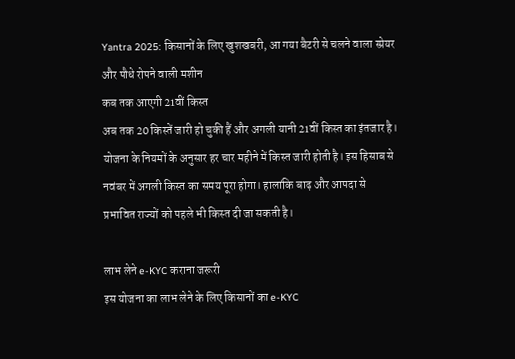Yantra 2025: किसानों के लिए खुशखबरी, आ गया बैटरी से चलने वाला स्प्रेयर और पौधे रोपने वाली मशीन
कब तक आएगी 21वीं किस्त
अब तक 20 किस्तें जारी हो चुकी हैं और अगली यानी 21वीं किस्त का इंतजार है। योजना के नियमों के अनुसार हर चार महीने में किस्त जारी होती है। इस हिसाब से नवंबर में अगली किस्त का समय पूरा होगा। हालांकि बाढ़ और आपदा से प्रभावित राज्यों को पहले भी किस्त दी जा सकती है।

लाभ लेने e-KYC कराना जरूरी
इस योजना का लाभ लेने के लिए किसानों का e-KYC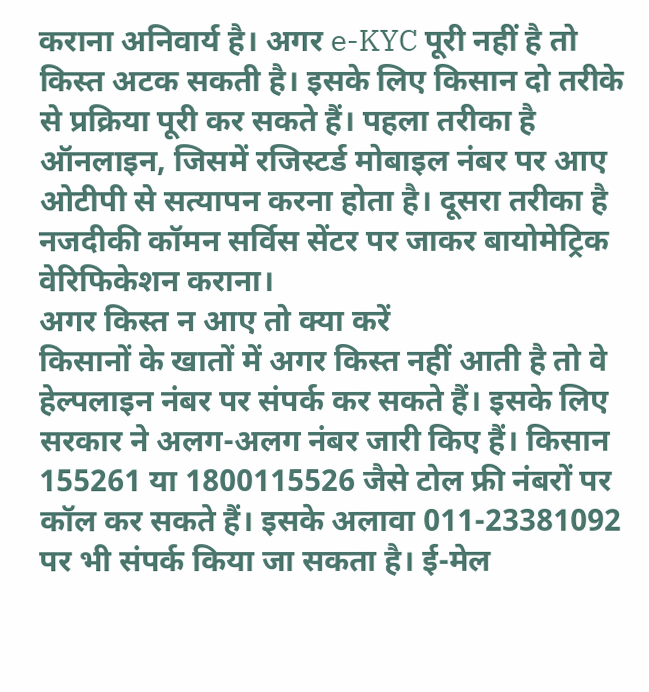कराना अनिवार्य है। अगर e-KYC पूरी नहीं है तो किस्त अटक सकती है। इसके लिए किसान दो तरीके से प्रक्रिया पूरी कर सकते हैं। पहला तरीका है ऑनलाइन, जिसमें रजिस्टर्ड मोबाइल नंबर पर आए ओटीपी से सत्यापन करना होता है। दूसरा तरीका है नजदीकी कॉमन सर्विस सेंटर पर जाकर बायोमेट्रिक वेरिफिकेशन कराना।
अगर किस्त न आए तो क्या करें
किसानों के खातों में अगर किस्त नहीं आती है तो वे हेल्पलाइन नंबर पर संपर्क कर सकते हैं। इसके लिए सरकार ने अलग-अलग नंबर जारी किए हैं। किसान 155261 या 1800115526 जैसे टोल फ्री नंबरों पर कॉल कर सकते हैं। इसके अलावा 011-23381092 पर भी संपर्क किया जा सकता है। ई-मेल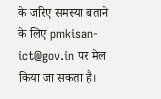के जरिए समस्या बताने के लिए pmkisan-ict@gov.in पर मेल किया जा सकता है।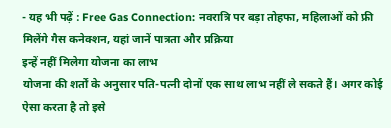- यह भी पढ़ें : Free Gas Connection: नवरात्रि पर बड़ा तोहफा, महिलाओं को फ्री मिलेंगे गैस कनेक्शन, यहां जानें पात्रता और प्रक्रिया
इन्हें नहीं मिलेगा योजना का लाभ
योजना की शर्तों के अनुसार पति-पत्नी दोनों एक साथ लाभ नहीं ले सकते हैं। अगर कोई ऐसा करता है तो इसे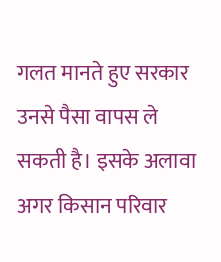गलत मानते हुए सरकार उनसे पैसा वापस ले सकती है। इसके अलावा अगर किसान परिवार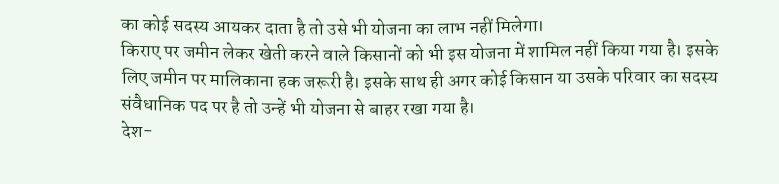का कोई सदस्य आयकर दाता है तो उसे भी योजना का लाभ नहीं मिलेगा।
किराए पर जमीन लेकर खेती करने वाले किसानों को भी इस योजना में शामिल नहीं किया गया है। इसके लिए जमीन पर मालिकाना हक जरूरी है। इसके साथ ही अगर कोई किसान या उसके परिवार का सदस्य संवैधानिक पद पर है तो उन्हें भी योजना से बाहर रखा गया है।
देश-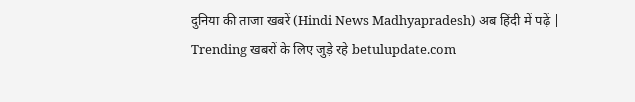दुनिया की ताजा खबरें (Hindi News Madhyapradesh) अब हिंदी में पढ़ें | Trending खबरों के लिए जुड़े रहे betulupdate.com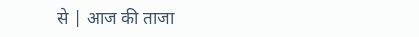से | आज की ताजा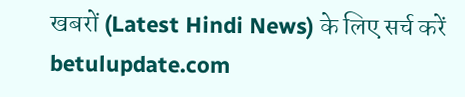खबरों (Latest Hindi News) के लिए सर्च करें betulupdate.com